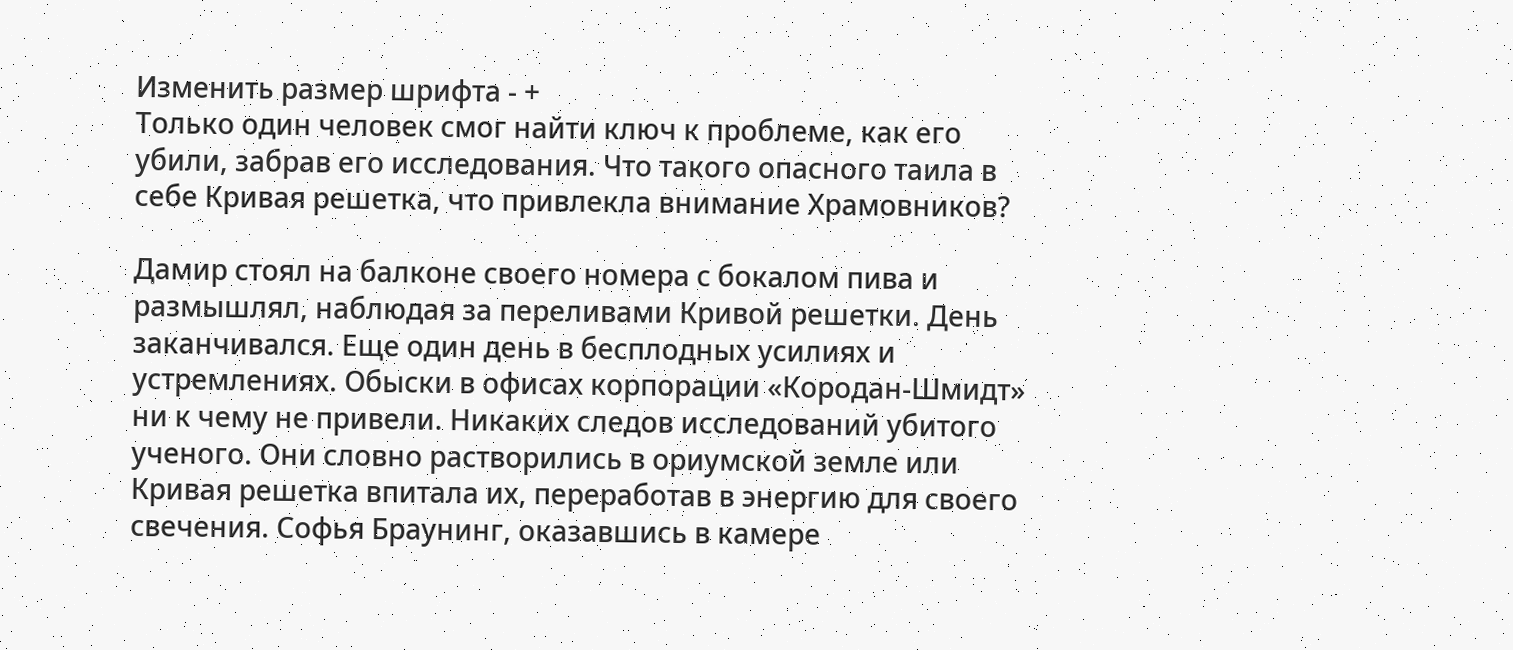Изменить размер шрифта - +
Только один человек смог найти ключ к проблеме, как его убили, забрав его исследования. Что такого опасного таила в себе Кривая решетка, что привлекла внимание Храмовников?

Дамир стоял на балконе своего номера с бокалом пива и размышлял, наблюдая за переливами Кривой решетки. День заканчивался. Еще один день в бесплодных усилиях и устремлениях. Обыски в офисах корпорации «Кородан-Шмидт» ни к чему не привели. Никаких следов исследований убитого ученого. Они словно растворились в ориумской земле или Кривая решетка впитала их, переработав в энергию для своего свечения. Софья Браунинг, оказавшись в камере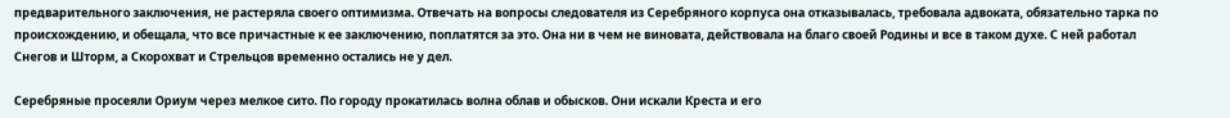предварительного заключения, не растеряла своего оптимизма. Отвечать на вопросы следователя из Серебряного корпуса она отказывалась, требовала адвоката, обязательно тарка по происхождению, и обещала, что все причастные к ее заключению, поплатятся за это. Она ни в чем не виновата, действовала на благо своей Родины и все в таком духе. С ней работал Снегов и Шторм, а Скорохват и Стрельцов временно остались не у дел.

Серебряные просеяли Ориум через мелкое сито. По городу прокатилась волна облав и обысков. Они искали Креста и его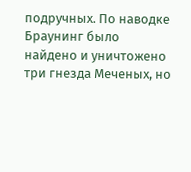подручных. По наводке Браунинг было найдено и уничтожено три гнезда Меченых, но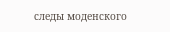следы моденского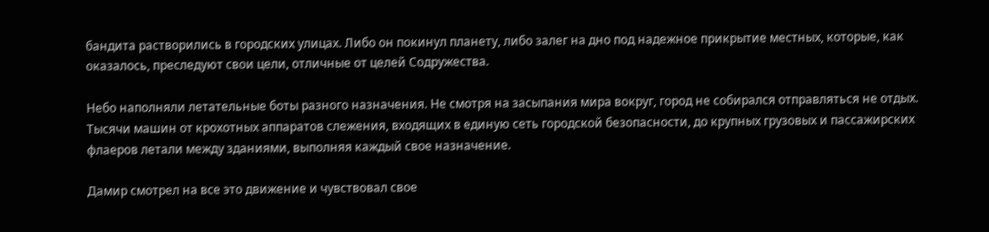бандита растворились в городских улицах. Либо он покинул планету, либо залег на дно под надежное прикрытие местных, которые, как оказалось, преследуют свои цели, отличные от целей Содружества.

Небо наполняли летательные боты разного назначения. Не смотря на засыпания мира вокруг, город не собирался отправляться не отдых. Тысячи машин от крохотных аппаратов слежения, входящих в единую сеть городской безопасности, до крупных грузовых и пассажирских флаеров летали между зданиями, выполняя каждый свое назначение.

Дамир смотрел на все это движение и чувствовал свое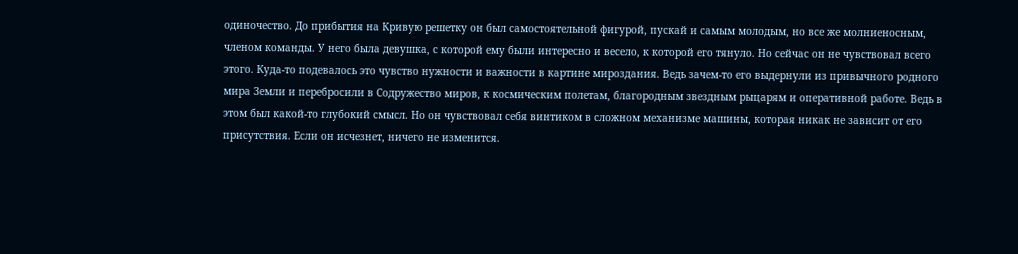одиночество. До прибытия на Кривую решетку он был самостоятельной фигурой, пускай и самым молодым, но все же молниеносным, членом команды. У него была девушка, с которой ему были интересно и весело, к которой его тянуло. Но сейчас он не чувствовал всего этого. Куда-то подевалось это чувство нужности и важности в картине мироздания. Ведь зачем-то его выдернули из привычного родного мира Земли и перебросили в Содружество миров, к космическим полетам, благородным звездным рыцарям и оперативной работе. Ведь в этом был какой-то глубокий смысл. Но он чувствовал себя винтиком в сложном механизме машины, которая никак не зависит от его присутствия. Если он исчезнет, ничего не изменится.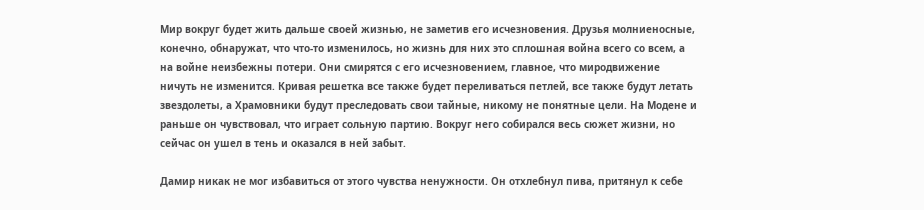Мир вокруг будет жить дальше своей жизнью, не заметив его исчезновения. Друзья молниеносные, конечно, обнаружат, что что-то изменилось, но жизнь для них это сплошная война всего со всем, а на войне неизбежны потери. Они смирятся с его исчезновением, главное, что миродвижение ничуть не изменится. Кривая решетка все также будет переливаться петлей, все также будут летать звездолеты, а Храмовники будут преследовать свои тайные, никому не понятные цели. На Модене и раньше он чувствовал, что играет сольную партию. Вокруг него собирался весь сюжет жизни, но сейчас он ушел в тень и оказался в ней забыт.

Дамир никак не мог избавиться от этого чувства ненужности. Он отхлебнул пива, притянул к себе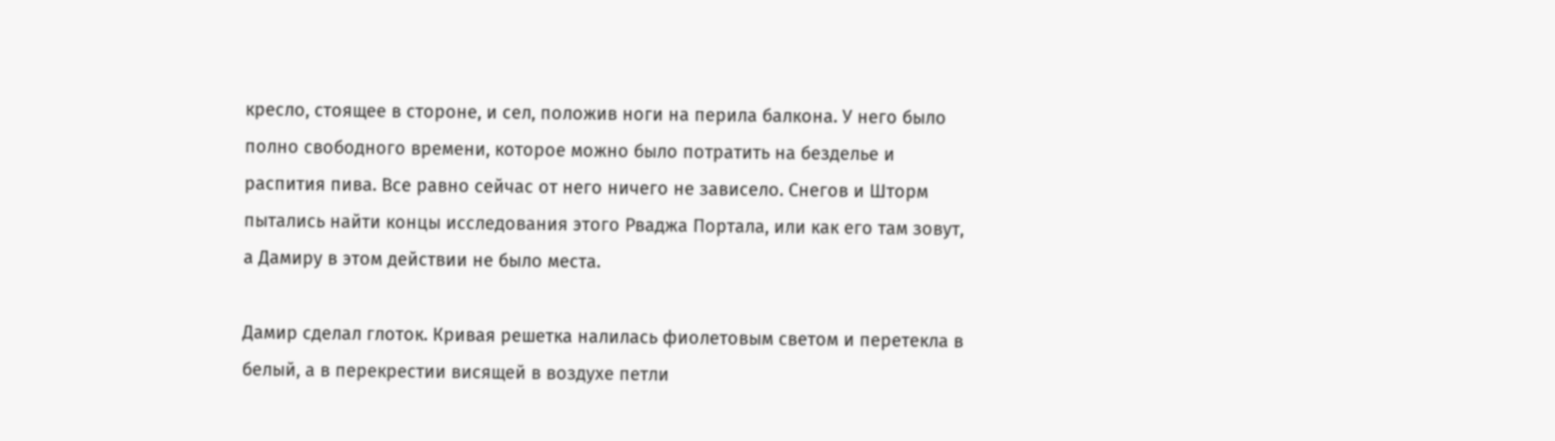кресло, стоящее в стороне, и сел, положив ноги на перила балкона. У него было полно свободного времени, которое можно было потратить на безделье и распития пива. Все равно сейчас от него ничего не зависело. Снегов и Шторм пытались найти концы исследования этого Рваджа Портала, или как его там зовут, а Дамиру в этом действии не было места.

Дамир сделал глоток. Кривая решетка налилась фиолетовым светом и перетекла в белый, а в перекрестии висящей в воздухе петли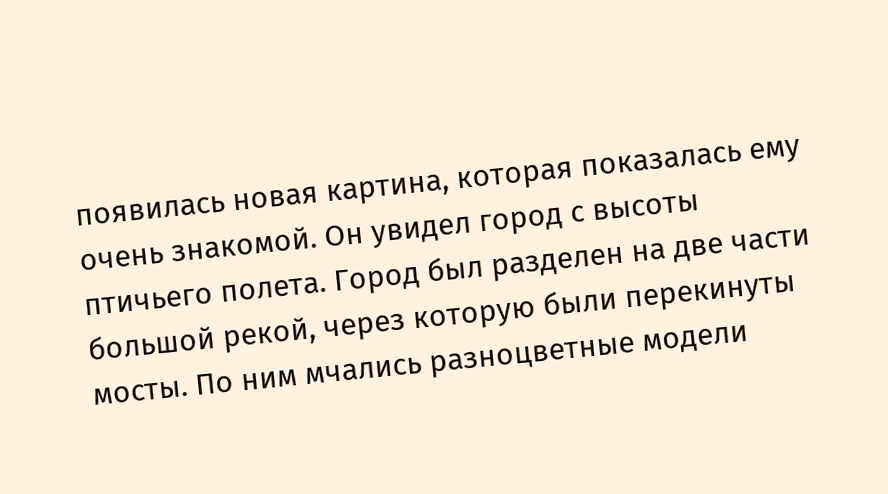появилась новая картина, которая показалась ему очень знакомой. Он увидел город с высоты птичьего полета. Город был разделен на две части большой рекой, через которую были перекинуты мосты. По ним мчались разноцветные модели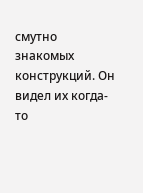смутно знакомых конструкций. Он видел их когда-то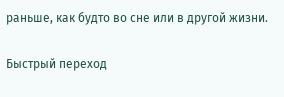раньше, как будто во сне или в другой жизни.

Быстрый переход